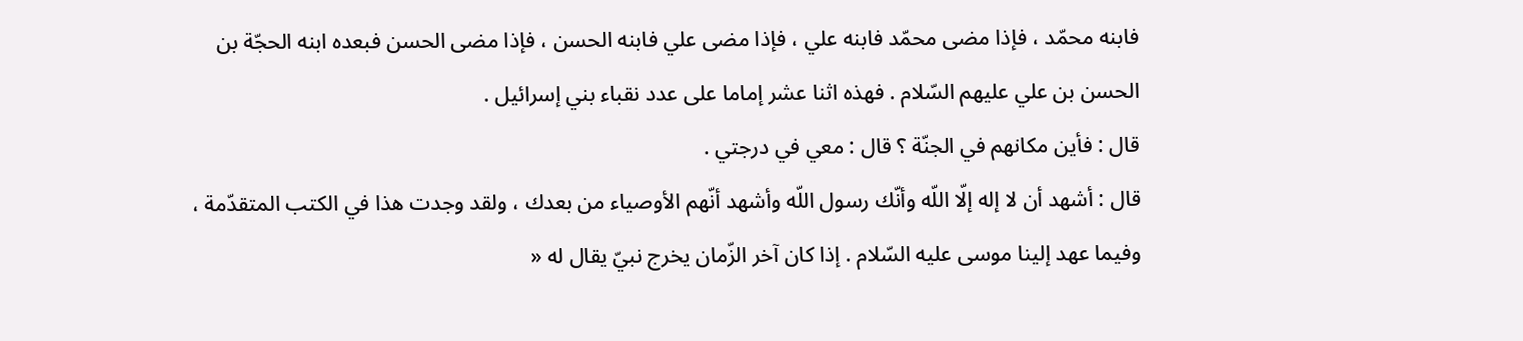فابنه محمّد ، فإذا مضى محمّد فابنه علي ، فإذا مضى علي فابنه الحسن ، فإذا مضى الحسن فبعده ابنه الحجّة بن الحسن بن علي عليهم السّلام . فهذه اثنا عشر إماما على عدد نقباء بني إسرائيل .
قال : فأين مكانهم في الجنّة ؟ قال : معي في درجتي .
قال : أشهد أن لا إله إلّا اللّه وأنّك رسول اللّه وأشهد أنّهم الأوصياء من بعدك ، ولقد وجدت هذا في الكتب المتقدّمة ، وفيما عهد إلينا موسى عليه السّلام . إذا كان آخر الزّمان يخرج نبيّ يقال له «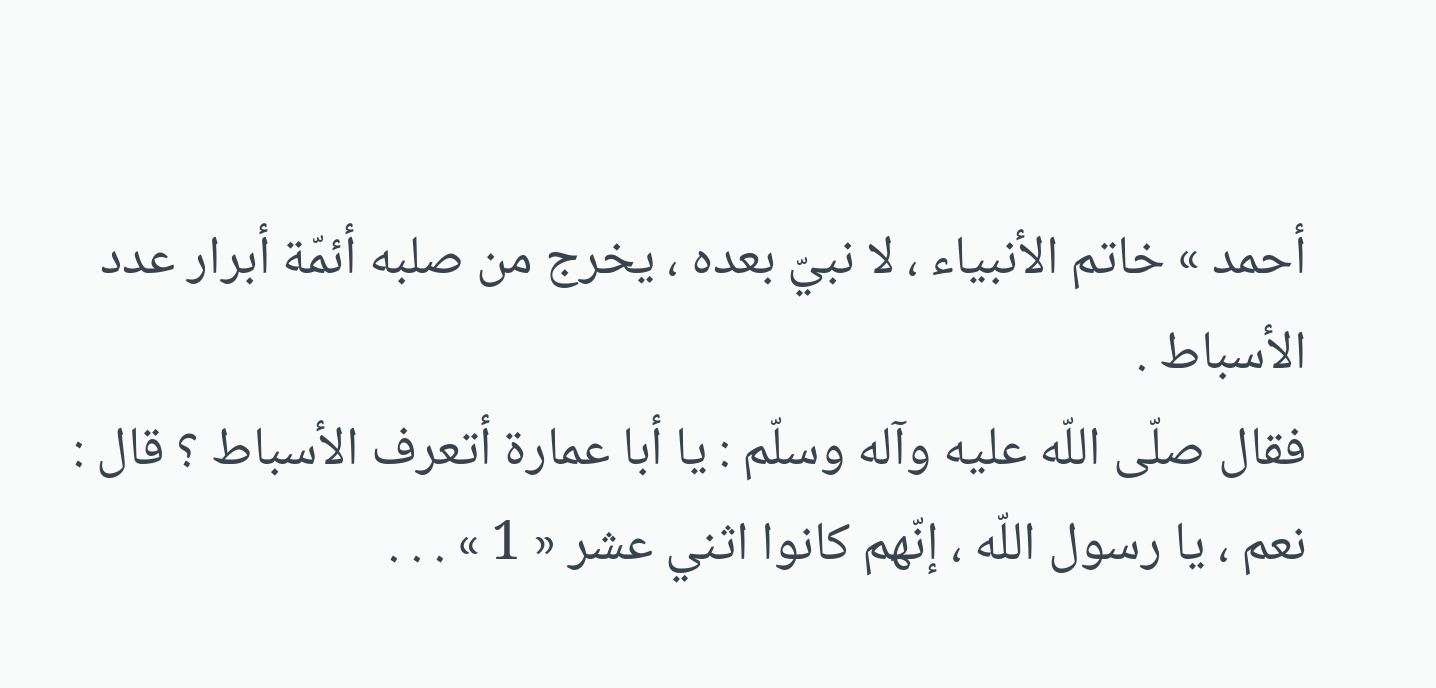أحمد » خاتم الأنبياء ، لا نبيّ بعده ، يخرج من صلبه أئمّة أبرار عدد الأسباط .
فقال صلّى اللّه عليه وآله وسلّم : يا أبا عمارة أتعرف الأسباط ؟ قال : نعم ، يا رسول اللّه ، إنّهم كانوا اثني عشر « 1 » . . .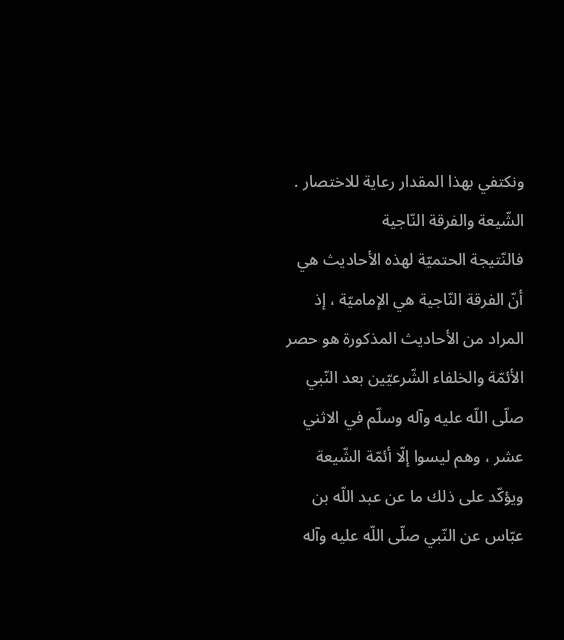ونكتفي بهذا المقدار رعاية للاختصار .
الشّيعة والفرقة النّاجية
فالنّتيجة الحتميّة لهذه الأحاديث هي أنّ الفرقة النّاجية هي الإماميّة ، إذ المراد من الأحاديث المذكورة هو حصر الأئمّة والخلفاء الشّرعيّين بعد النّبي صلّى اللّه عليه وآله وسلّم في الاثني عشر ، وهم ليسوا إلّا أئمّة الشّيعة ويؤكّد على ذلك ما عن عبد اللّه بن عبّاس عن النّبي صلّى اللّه عليه وآله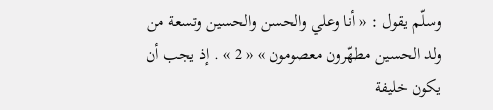وسلّم يقول : « أنا وعلي والحسن والحسين وتسعة من ولد الحسين مطهّرون معصومون » « 2 » . إذ يجب أن يكون خليفة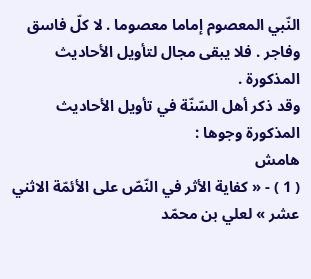النّبي المعصوم إماما معصوما . لا كلّ فاسق وفاجر . فلا يبقى مجال لتأويل الأحاديث المذكورة .
وقد ذكر أهل السّنّة في تأويل الأحاديث المذكورة وجوها :
هامش
( 1 ) - « كفاية الأثر في النّصّ على الأئمّة الاثني عشر » لعلي بن محمّد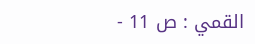القمي : ص 11 -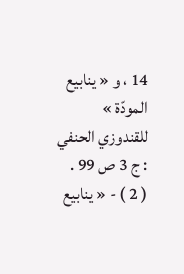14 ، و « ينابيع المودّة » للقندوزي الحنفي : ج 3 ص 99 .
( 2 ) - « ينابيع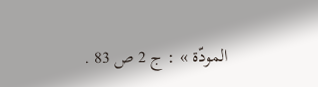المودّة » : ج 2 ص 83 .